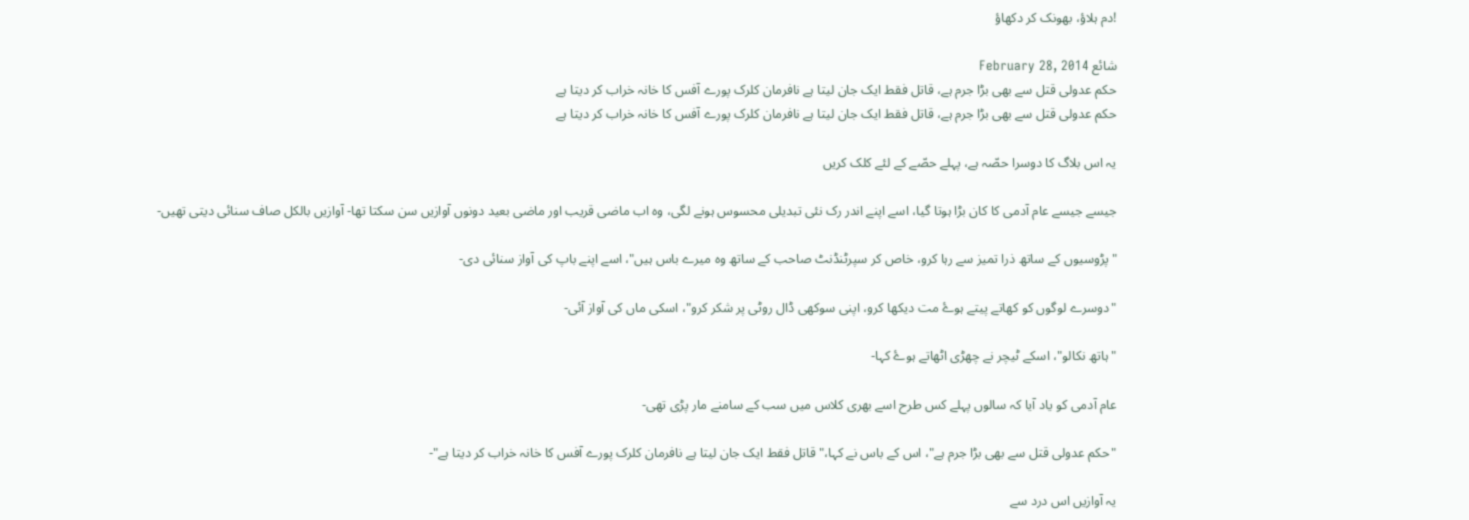!دم ہلاؤ، بھونک کر دکھاؤ

شائع February 28, 2014
حکم عدولی قتل سے بھی بڑا جرم ہے، قاتل فقط ایک جان لیتا ہے نافرمان کلرک پورے آفس کا خانہ خراب کر دیتا ہے
حکم عدولی قتل سے بھی بڑا جرم ہے، قاتل فقط ایک جان لیتا ہے نافرمان کلرک پورے آفس کا خانہ خراب کر دیتا ہے

یہ اس بلاگ کا دوسرا حصّہ ہے، پہلے حصّے کے لئے کلک کریں

جیسے جیسے عام آدمی کا کان بڑا ہوتا گیا، اسے اپنے اندر رک نئی تبدیلی محسوس ہونے لگی، وہ اب ماضی قریب اور ماضی بعید دونوں آوازیں سن سکتا تھا- آوازیں بالکل صاف سنائی دیتی تھیں-

"پڑوسیوں کے ساتھ ذرا تمیز سے رہا کرو، خاص کر سپرٹنڈنٹ صاحب کے ساتھ وہ میرے باس ہیں"، اسے اپنے باپ کی آواز سنائی دی-

"دوسرے لوگوں کو کھاتے پیتے ہوۓ مت دیکھا کرو، اپنی سوکھی ڈال روٹی پر شکر کرو"، اسکی ماں کی آواز آئی-

"ہاتھ نکالو"، اسکے ٹیچر نے چھڑی اٹھاتے ہوۓ کہا-

عام آدمی کو یاد آیا کہ سالوں پہلے کس طرح اسے بھری کلاس میں سب کے سامنے مار پڑی تھی-

"حکم عدولی قتل سے بھی بڑا جرم ہے"، اس کے باس نے کہا،"قاتل فقط ایک جان لیتا ہے نافرمان کلرک پورے آفس کا خانہ خراب کر دیتا ہے"-

یہ آوازیں اس درد سے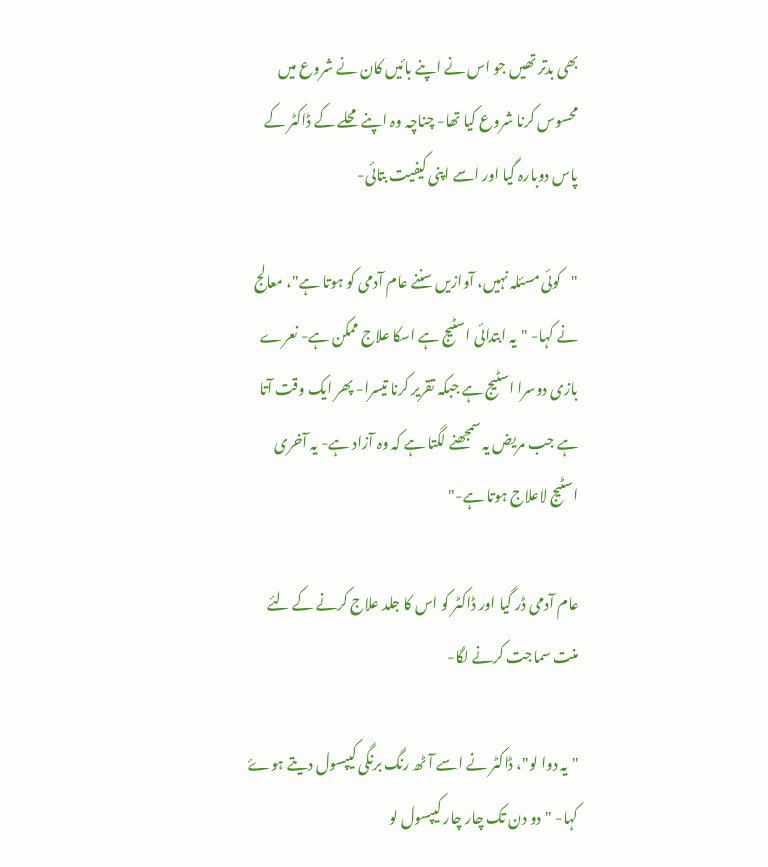بھی بدتر تھیں جو اس نے اپنے بائیں کان نے شروع میں محسوس کرنا شروع کیا تھا- چناچہ وہ اپنے محلے کے ڈاکٹر کے پاس دوبارہ گیا اور اسے اپنی کیفیت بتائی-

"کوئی مسئلہ نہیں، آوازیں سننے عام آدمی کو ہوتا ہے"، معالج نے کہا- "یہ ابتدائی اسٹیج ہے اسکا علاج ممکن ہے- نعرے بازی دوسرا اسٹیج ہے جبکہ تقریر کرنا تیسرا- پھر ایک وقت آتا ہے جب مریض یہ سمجھنے لگتا ہے کہ وہ آزاد ہے- یہ آخری اسٹیج لاعلاج ہوتا ہے-"

عام آدمی ڈر گیا اور ڈاکٹر کو اس کا جلد علاج کرنے کے لئے منت سماجت کرنے لگا-

"یہ دوا لو"، ڈاکٹر نے اسے آٹھ رنگ برنگی کیپسول دیتے ہوۓ کہا- "دو دن تک چار چار کیپسول لو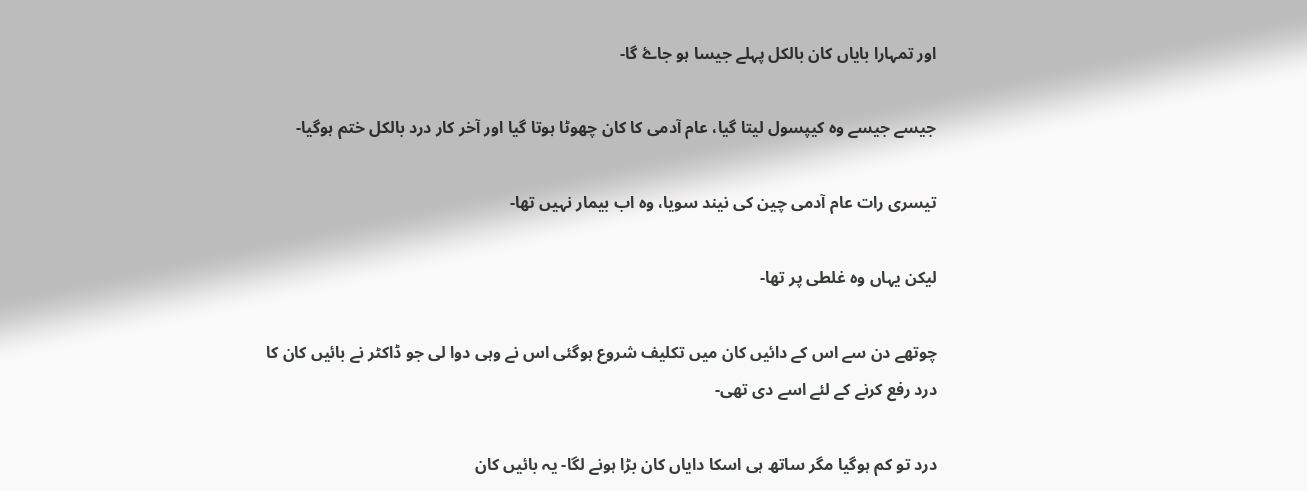اور تمہارا بایاں کان بالکل پہلے جیسا ہو جاۓ گا-

جیسے جیسے وہ کیپسول لیتا گیا، عام آدمی کا کان چھوٹا ہوتا گیا اور آخر کار درد بالکل ختم ہوگیا-

تیسری رات عام آدمی چین کی نیند سویا، وہ اب بیمار نہیں تھا-

لیکن یہاں وہ غلطی پر تھا-

چوتھے دن سے اس کے دائیں کان میں تکلیف شروع ہوگئی اس نے وہی دوا لی جو ڈاکٹر نے بائیں کان کا درد رفع کرنے کے لئے اسے دی تھی-

درد تو کم ہوگیا مگر ساتھ ہی اسکا دایاں کان بڑا ہونے لگا- یہ بائیں کان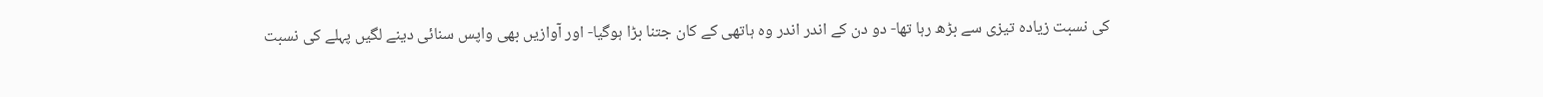کی نسبت زیادہ تیزی سے بڑھ رہا تھا- دو دن کے اندر اندر وہ ہاتھی کے کان جتنا بڑا ہوگیا- اور آوازیں بھی واپس سنائی دینے لگیں پہلے کی نسبت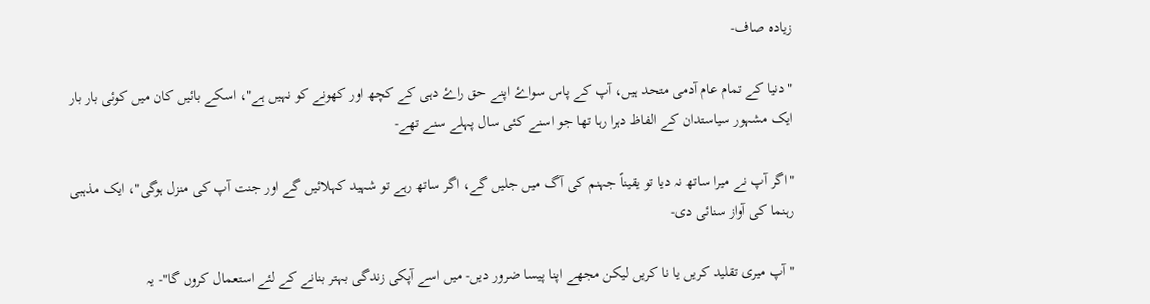زیادہ صاف-

"دنیا کے تمام عام آدمی متحد ہیں، آپ کے پاس سواۓ اپنے حق راۓ دہی کے کچھ اور کھونے کو نہیں ہے"، اسکے بائیں کان میں کوئی بار بار ایک مشہور سیاستدان کے الفاظ دہرا رہا تھا جو اسنے کئی سال پہلے سنے تھے-

"اگر آپ نے میرا ساتھ نہ دیا تو یقیناً جہنم کی آگ میں جلیں گے، اگر ساتھ رہے تو شہید کہلائیں گے اور جنت آپ کی منزل ہوگی"، ایک مذہبی رہنما کی آواز سنائی دی-

"آپ میری تقلید کریں یا نا کریں لیکن مجھے اپنا پیسا ضرور دیں- میں اسے آپکی زندگی بہتر بنانے کے لئے استعمال کروں گا"- یہ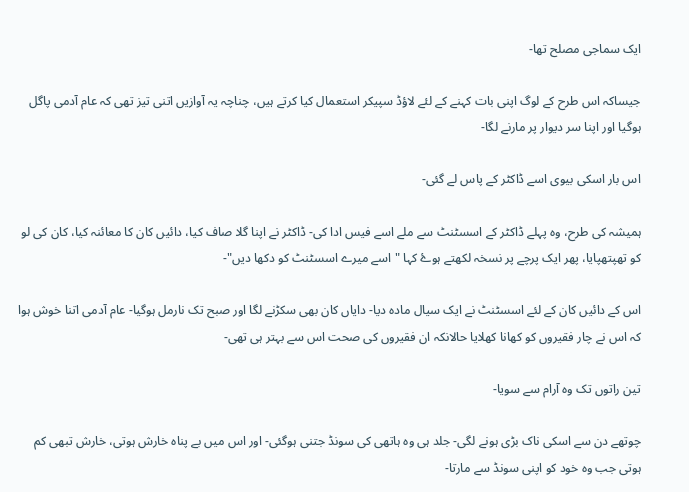ایک سماجی مصلح تھا-

جیساکہ اس طرح کے لوگ اپنی بات کہنے کے لئے لاؤڈ سپیکر استعمال کیا کرتے ہیں، چناچہ یہ آوازیں اتنی تیز تھی کہ عام آدمی پاگل ہوگیا اور اپنا سر دیوار پر مارنے لگا-

اس بار اسکی بیوی اسے ڈاکٹر کے پاس لے گئی-

ہمیشہ کی طرح، وہ پہلے ڈاکٹر کے اسسٹنٹ سے ملے اسے فیس ادا کی- ڈاکٹر نے اپنا گلا صاف کیا، دائیں کان کا معائنہ کیا، کان کی لو کو تھپتھپایا، پھر ایک پرچے پر نسخہ لکھتے ہوۓ کہا "اسے میرے اسسٹنٹ کو دکھا دیں"-

اس کے دائیں کان کے لئے اسسٹنٹ نے ایک سیال مادہ دیا- دایاں کان بھی سکڑنے لگا اور صبح تک نارمل ہوگیا- عام آدمی اتنا خوش ہوا کہ اس نے چار فقیروں کو کھانا کھلایا حالانکہ ان فقیروں کی صحت اس سے بہتر ہی تھی-

تین راتوں تک وہ آرام سے سویا-

چوتھے دن سے اسکی ناک بڑی ہونے لگی- جلد ہی وہ ہاتھی کی سونڈ جتنی ہوگئی- اور اس میں بے پناہ خارش ہوتی، خارش تبھی کم ہوتی جب وہ خود کو اپنی سونڈ سے مارتا-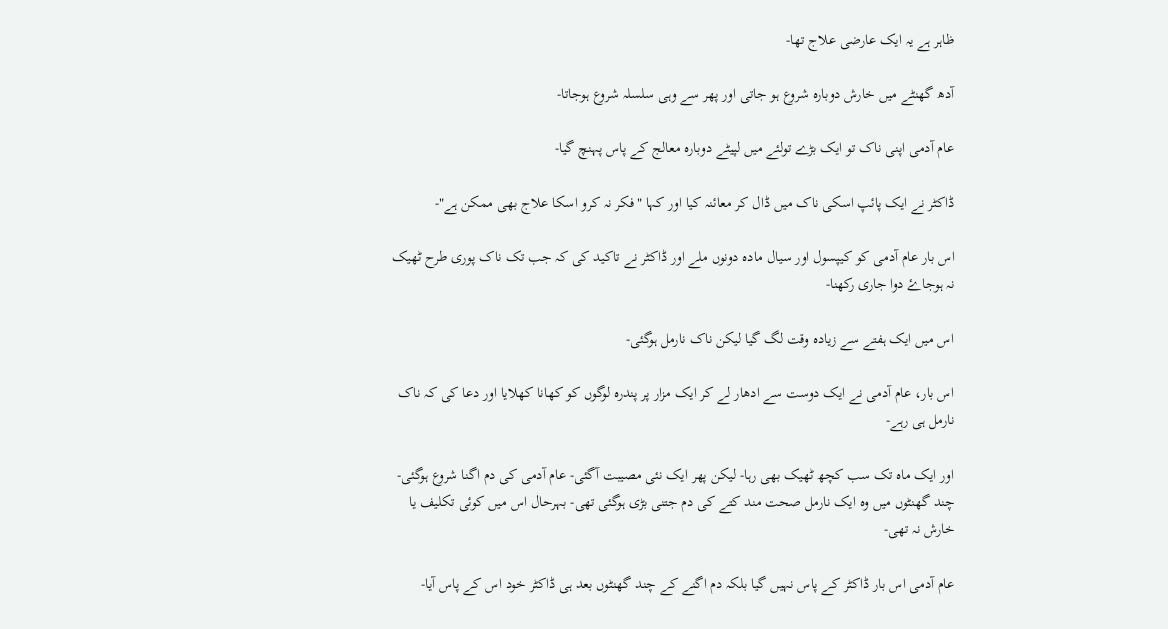ظاہر ہے یہ ایک عارضی علاج تھا-

آدھ گھنٹے میں خارش دوبارہ شروع ہو جاتی اور پھر سے وہی سلسلہ شروع ہوجاتا-

عام آدمی اپنی ناک تو ایک بڑے تولئے میں لپیٹے دوبارہ معالج کے پاس پہنچ گیا-

ڈاکٹر نے ایک پائپ اسکی ناک میں ڈال کر معائنہ کیا اور کہا "فکر نہ کرو اسکا علاج بھی ممکن ہے"-

اس بار عام آدمی کو کیپسول اور سیال مادہ دونوں ملے اور ڈاکٹر نے تاکید کی کہ جب تک ناک پوری طرح ٹھیک نہ ہوجاۓ دوا جاری رکھنا-

اس میں ایک ہفتے سے زیادہ وقت لگ گیا لیکن ناک نارمل ہوگئی-

اس بار، عام آدمی نے ایک دوست سے ادھار لے کر ایک مزار پر پندرہ لوگوں کو کھانا کھلایا اور دعا کی کہ ناک نارمل ہی رہے-

اور ایک ماہ تک سب کچھ ٹھیک بھی رہا- لیکن پھر ایک نئی مصیبت آگئی- عام آدمی کی دم اگنا شروع ہوگئی- چند گھنٹوں میں وہ ایک نارمل صحت مند کتے کی دم جتنی بڑی ہوگئی تھی- بہرحال اس میں کوئی تکلیف یا خارش نہ تھی-

عام آدمی اس بار ڈاکٹر کے پاس نہیں گیا بلکہ دم اگنے کے چند گھنٹوں بعد ہی ڈاکٹر خود اس کے پاس آیا-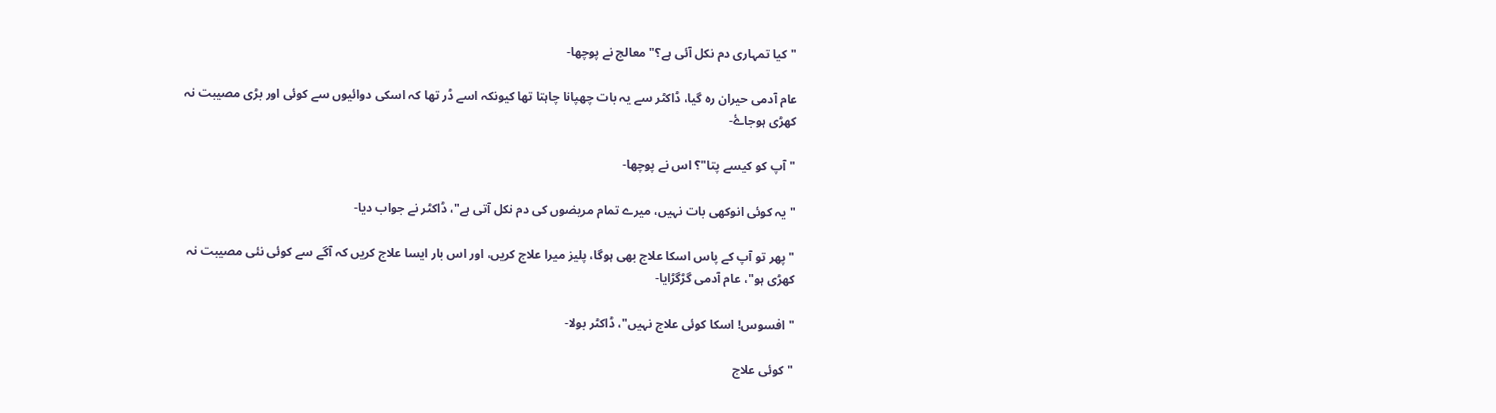"کیا تمہاری دم نکل آئی ہے؟" معالج نے پوچھا-

عام آدمی حیران رہ گیا، ڈاکٹر سے یہ بات چھپانا چاہتا تھا کیونکہ اسے ڈر تھا کہ اسکی دوائیوں سے کوئی اور بڑی مصیبت نہ کھڑی ہوجاۓ-

"آپ کو کیسے پتا"؟ اس نے پوچھا-

"یہ کوئی انوکھی بات نہیں، میرے تمام مریضوں کی دم نکل آتی ہے"، ڈاکٹر نے جواب دیا-

"پھر تو آپ کے پاس اسکا علاج بھی ہوگا، پلیز میرا علاج کریں، اور اس بار ایسا علاج کریں کہ آگے سے کوئی نئی مصیبت نہ کھڑی ہو"، عام آدمی گڑگڑایا-

"افسوس! اسکا کوئی علاج نہیں"، ڈاکٹر بولا-

"کوئی علاج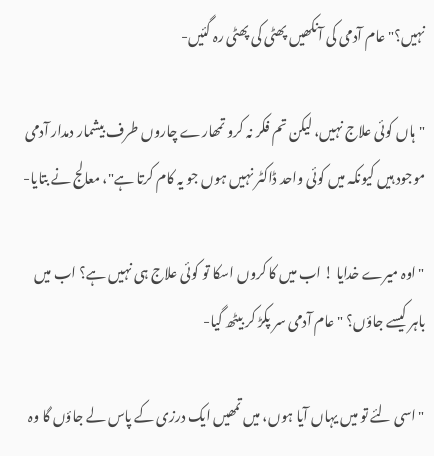نہیں؟" عام آدمی کی آنکھیں پھٹی کی پھٹی رہ گئیں-

"ہاں کوئی علاج نہیں، لیکن تم فکر نہ کرو تمھارے چاروں طرف بیشمار دمدار آدمی موجود ہیں کیونکہ میں کوئی واحد ڈاکٹر نہیں ہوں جو یہ کام کرتا ہے"، معالج نے بتایا-

"اوہ میرے خدایا ! اب میں کا کروں اسکا تو کوئی علاج ہی نہیں ہے؟ اب میں باہر کیسے جاؤں؟ " عام آدمی سر پکڑ کر بیٹھ گیا-

"اسی لئے تو میں یہاں آیا ہوں، میں تمھیں ایک درزی کے پاس لے جاؤں گا وہ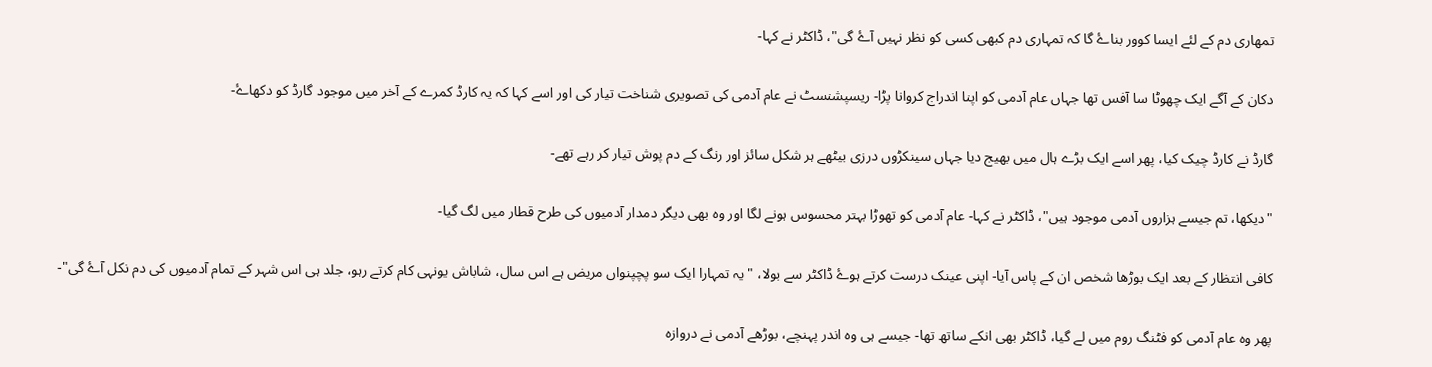تمھاری دم کے لئے ایسا کوور بناۓ گا کہ تمہاری دم کبھی کسی کو نظر نہیں آۓ گی"، ڈاکٹر نے کہا-

دکان کے آگے ایک چھوٹا سا آفس تھا جہاں عام آدمی کو اپنا اندراج کروانا پڑا- ریسپشنسٹ نے عام آدمی کی تصویری شناخت تیار کی اور اسے کہا کہ یہ کارڈ کمرے کے آخر میں موجود گارڈ کو دکھاۓ-

گارڈ نے کارڈ چیک کیا، پھر اسے ایک بڑے ہال میں بھیج دیا جہاں سینکڑوں درزی بیٹھے ہر شکل سائز اور رنگ کے دم پوش تیار کر رہے تھے-

"دیکھا، تم جیسے ہزاروں آدمی موجود ہیں"، ڈاکٹر نے کہا- عام آدمی کو تھوڑا بہتر محسوس ہونے لگا اور وہ بھی دیگر دمدار آدمیوں کی طرح قطار میں لگ گیا-

کافی انتظار کے بعد ایک بوڑھا شخص ان کے پاس آیا- اپنی عینک درست کرتے ہوۓ ڈاکٹر سے بولا، " یہ تمہارا ایک سو پچپنواں مریض ہے اس سال، شاباش یونہی کام کرتے رہو، جلد ہی اس شہر کے تمام آدمیوں کی دم نکل آۓ گی"-

پھر وہ عام آدمی کو فٹنگ روم میں لے گیا، ڈاکٹر بھی انکے ساتھ تھا- جیسے ہی وہ اندر پہنچے، بوڑھے آدمی نے دروازہ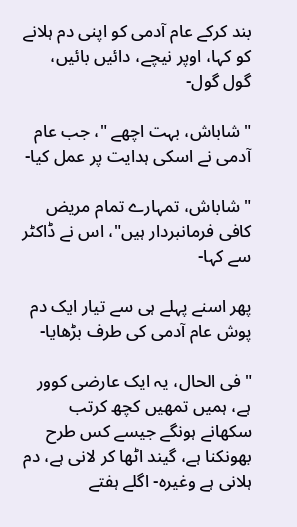بند کرکے عام آدمی کو اپنی دم ہلانے کو کہا، اوپر نیچے، دائیں بائیں، گول گول-

"شاباش، بہت اچھے "، جب عام آدمی نے اسکی ہدایت پر عمل کیا-

"شاباش، تمہارے تمام مریض کافی فرمانبردار ہیں"، اس نے ڈاکٹر سے کہا-

پھر اسنے پہلے ہی سے تیار ایک دم پوش عام آدمی کی طرف بڑھایا-

"فی الحال، یہ ایک عارضی کوور ہے، ہمیں تمھیں کچھ کرتب سکھانے ہونگے جیسے کس طرح بھونکنا ہے، گیند اٹھا کر لانی ہے، دم ہلانی ہے وغیرہ- اگلے ہفتے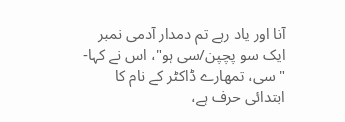آنا اور یاد رہے تم دمدار آدمی نمبر ایک سو پچپن/سی ہو"، اس نے کہا- "سی، تمھارے ڈاکٹر کے نام کا ابتدائی حرف ہے،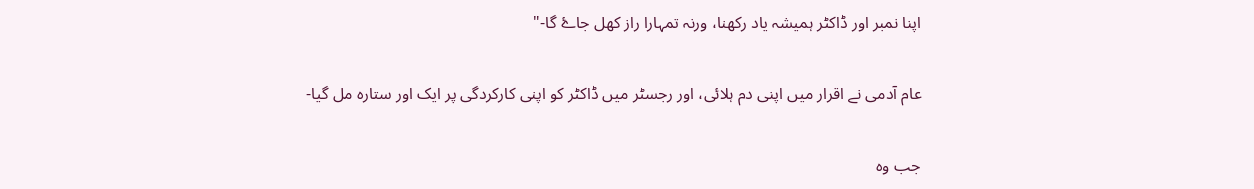اپنا نمبر اور ڈاکٹر ہمیشہ یاد رکھنا، ورنہ تمہارا راز کھل جاۓ گا-"

عام آدمی نے اقرار میں اپنی دم ہلائی، اور رجسٹر میں ڈاکٹر کو اپنی کارکردگی پر ایک اور ستارہ مل گیا-

جب وہ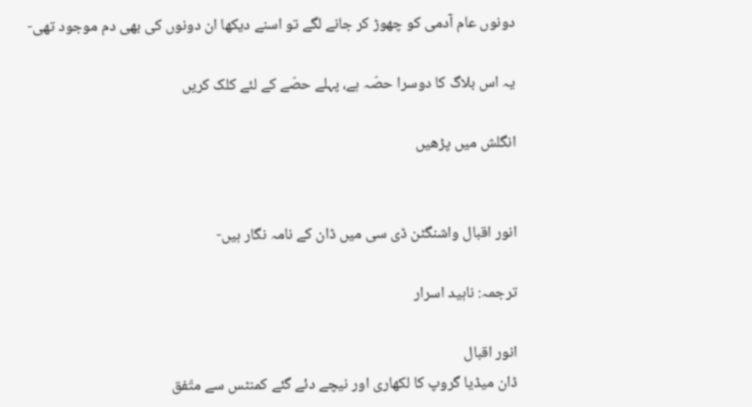دونوں عام آدمی کو چھوڑ کر جانے لگے تو اسنے دیکھا ان دونوں کی بھی دم موجود تھی-

یہ اس بلاگ کا دوسرا حصّہ ہے، پہلے حصّے کے لئے کلک کریں

انگلش میں پڑھیں


انور اقبال واشنگٹن ڈی سی میں ڈان کے نامہ نگار ہیں-

ترجمہ: ناہید اسرار

انور اقبال
ڈان میڈیا گروپ کا لکھاری اور نیچے دئے گئے کمنٹس سے متّفق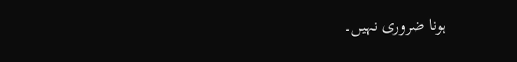ہونا ضروری نہیں۔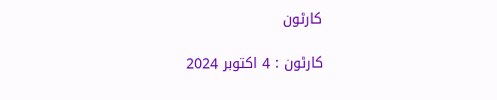کارٹون

کارٹون : 4 اکتوبر 2024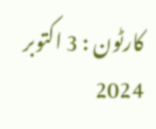کارٹون : 3 اکتوبر 2024